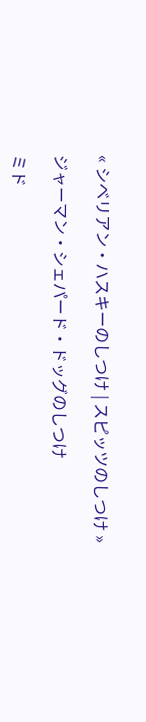« シベリアン・ハスキーのしつけ | スピッツのしつけ »

ジャーマン・シェパード・ドッグのしつけ

ミド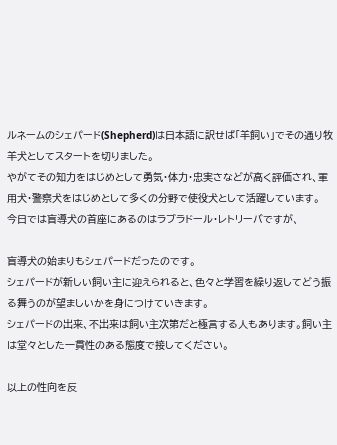ルネームのシェパード(Shepherd)は日本語に訳せば「羊飼い」でその通り牧羊犬としてスタートを切りました。
やがてその知力をはじめとして勇気・体力・忠実さなどが高く評価され、軍用犬・警察犬をはじめとして多くの分野で使役犬として活躍しています。
今日では盲導犬の首座にあるのはラブラドール・レトリーバですが、

盲導犬の始まりもシェパードだったのです。
シェパードが新しい飼い主に迎えられると、色々と学習を繰り返してどう振る舞うのが望ましいかを身につけていきます。
シェパードの出来、不出来は飼い主次第だと極言する人もあります。飼い主は堂々とした一貫性のある態度で接してください。

以上の性向を反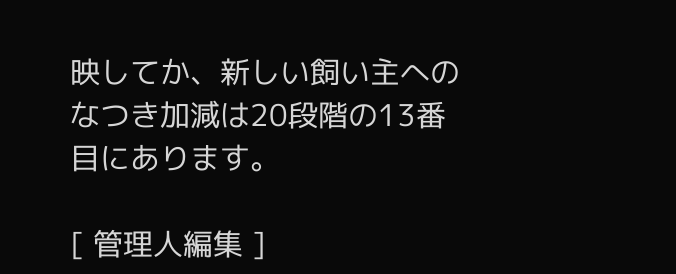映してか、新しい飼い主へのなつき加減は20段階の13番目にあります。

[ 管理人編集 ]